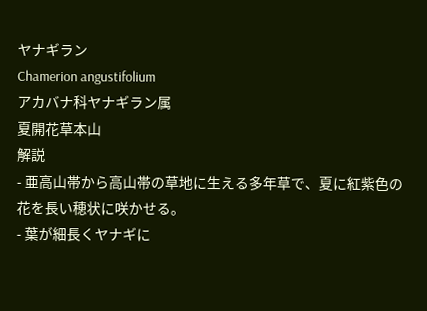ヤナギラン
Chamerion angustifolium
アカバナ科ヤナギラン属
夏開花草本山
解説
- 亜高山帯から高山帯の草地に生える多年草で、夏に紅紫色の花を長い穂状に咲かせる。
- 葉が細長くヤナギに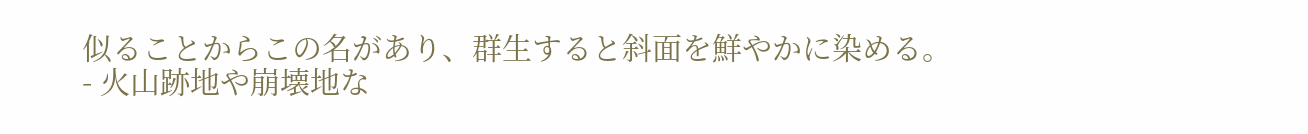似ることからこの名があり、群生すると斜面を鮮やかに染める。
- 火山跡地や崩壊地な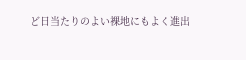ど日当たりのよい裸地にもよく進出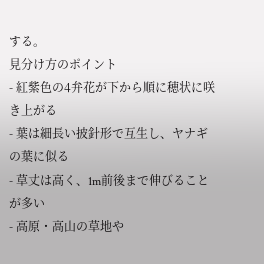する。
見分け方のポイント
- 紅紫色の4弁花が下から順に穂状に咲き上がる
- 葉は細長い披針形で互生し、ヤナギの葉に似る
- 草丈は高く、1m前後まで伸びることが多い
- 高原・高山の草地や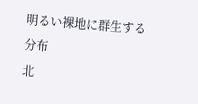明るい裸地に群生する
分布
北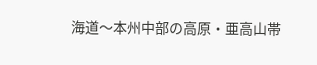海道〜本州中部の高原・亜高山帯